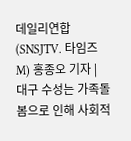데일리연합 (SNSJTV. 타임즈M) 홍종오 기자 | 대구 수성는 가족돌봄으로 인해 사회적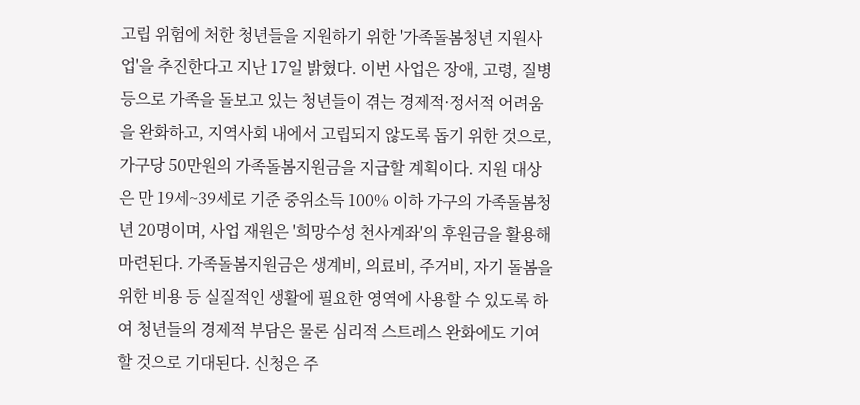고립 위험에 처한 청년들을 지원하기 위한 '가족돌봄청년 지원사업'을 추진한다고 지난 17일 밝혔다. 이번 사업은 장애, 고령, 질병 등으로 가족을 돌보고 있는 청년들이 겪는 경제적·정서적 어려움을 완화하고, 지역사회 내에서 고립되지 않도록 돕기 위한 것으로, 가구당 50만원의 가족돌봄지원금을 지급할 계획이다. 지원 대상은 만 19세~39세로 기준 중위소득 100% 이하 가구의 가족돌봄청년 20명이며, 사업 재원은 '희망수성 천사계좌'의 후원금을 활용해 마련된다. 가족돌봄지원금은 생계비, 의료비, 주거비, 자기 돌봄을 위한 비용 등 실질적인 생활에 필요한 영역에 사용할 수 있도록 하여 청년들의 경제적 부담은 물론 심리적 스트레스 완화에도 기여할 것으로 기대된다. 신청은 주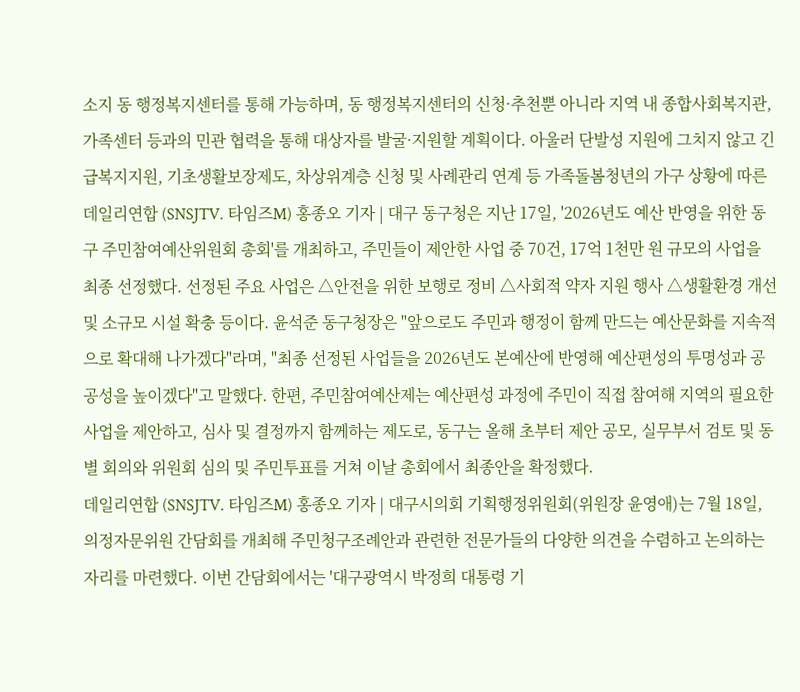소지 동 행정복지센터를 통해 가능하며, 동 행정복지센터의 신청·추천뿐 아니라 지역 내 종합사회복지관, 가족센터 등과의 민관 협력을 통해 대상자를 발굴·지원할 계획이다. 아울러 단발성 지원에 그치지 않고 긴급복지지원, 기초생활보장제도, 차상위계층 신청 및 사례관리 연계 등 가족돌봄청년의 가구 상황에 따른
데일리연합 (SNSJTV. 타임즈M) 홍종오 기자 | 대구 동구청은 지난 17일, '2026년도 예산 반영을 위한 동구 주민참여예산위원회 총회'를 개최하고, 주민들이 제안한 사업 중 70건, 17억 1천만 원 규모의 사업을 최종 선정했다. 선정된 주요 사업은 △안전을 위한 보행로 정비 △사회적 약자 지원 행사 △생활환경 개선 및 소규모 시설 확충 등이다. 윤석준 동구청장은 "앞으로도 주민과 행정이 함께 만드는 예산문화를 지속적으로 확대해 나가겠다"라며, "최종 선정된 사업들을 2026년도 본예산에 반영해 예산편성의 투명성과 공공성을 높이겠다"고 말했다. 한편, 주민참여예산제는 예산편성 과정에 주민이 직접 참여해 지역의 필요한 사업을 제안하고, 심사 및 결정까지 함께하는 제도로, 동구는 올해 초부터 제안 공모, 실무부서 검토 및 동별 회의와 위원회 심의 및 주민투표를 거쳐 이날 총회에서 최종안을 확정했다.
데일리연합 (SNSJTV. 타임즈M) 홍종오 기자 | 대구시의회 기획행정위원회(위원장 윤영애)는 7월 18일, 의정자문위원 간담회를 개최해 주민청구조례안과 관련한 전문가들의 다양한 의견을 수렴하고 논의하는 자리를 마련했다. 이번 간담회에서는 '대구광역시 박정희 대통령 기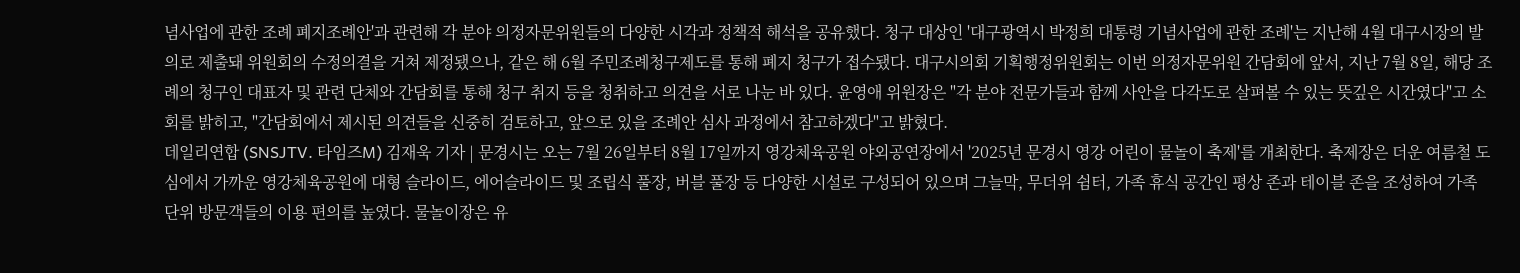념사업에 관한 조례 폐지조례안'과 관련해 각 분야 의정자문위원들의 다양한 시각과 정책적 해석을 공유했다. 청구 대상인 '대구광역시 박정희 대통령 기념사업에 관한 조례'는 지난해 4월 대구시장의 발의로 제출돼 위원회의 수정의결을 거쳐 제정됐으나, 같은 해 6월 주민조례청구제도를 통해 폐지 청구가 접수됐다. 대구시의회 기획행정위원회는 이번 의정자문위원 간담회에 앞서, 지난 7월 8일, 해당 조례의 청구인 대표자 및 관련 단체와 간담회를 통해 청구 취지 등을 청취하고 의견을 서로 나눈 바 있다. 윤영애 위원장은 "각 분야 전문가들과 함께 사안을 다각도로 살펴볼 수 있는 뜻깊은 시간였다"고 소회를 밝히고, "간담회에서 제시된 의견들을 신중히 검토하고, 앞으로 있을 조례안 심사 과정에서 참고하겠다"고 밝혔다.
데일리연합 (SNSJTV. 타임즈M) 김재욱 기자 | 문경시는 오는 7월 26일부터 8월 17일까지 영강체육공원 야외공연장에서 '2025년 문경시 영강 어린이 물놀이 축제'를 개최한다. 축제장은 더운 여름철 도심에서 가까운 영강체육공원에 대형 슬라이드, 에어슬라이드 및 조립식 풀장, 버블 풀장 등 다양한 시설로 구성되어 있으며 그늘막, 무더위 쉼터, 가족 휴식 공간인 평상 존과 테이블 존을 조성하여 가족 단위 방문객들의 이용 편의를 높였다. 물놀이장은 유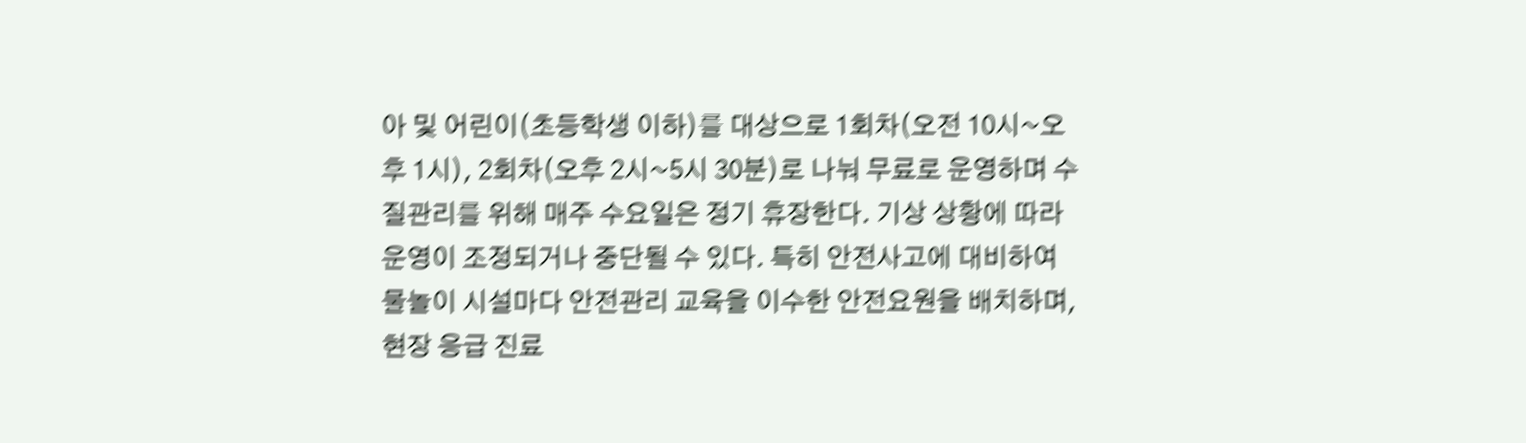아 및 어린이(초등학생 이하)를 대상으로 1회차(오전 10시~오후 1시), 2회차(오후 2시~5시 30분)로 나눠 무료로 운영하며 수질관리를 위해 매주 수요일은 정기 휴장한다. 기상 상황에 따라 운영이 조정되거나 중단될 수 있다. 특히 안전사고에 대비하여 물놀이 시설마다 안전관리 교육을 이수한 안전요원을 배치하며, 현장 응급 진료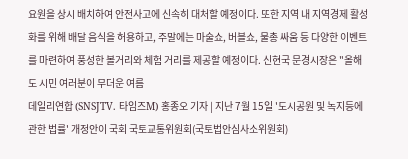요원을 상시 배치하여 안전사고에 신속히 대처할 예정이다. 또한 지역 내 지역경제 활성화를 위해 배달 음식을 허용하고, 주말에는 마술쇼, 버블쇼, 물총 싸움 등 다양한 이벤트를 마련하여 풍성한 볼거리와 체험 거리를 제공할 예정이다. 신현국 문경시장은 "올해도 시민 여러분이 무더운 여름
데일리연합 (SNSJTV. 타임즈M) 홍종오 기자 | 지난 7월 15일 '도시공원 및 녹지등에 관한 법률' 개정안이 국회 국토교통위원회(국토법안심사소위원회)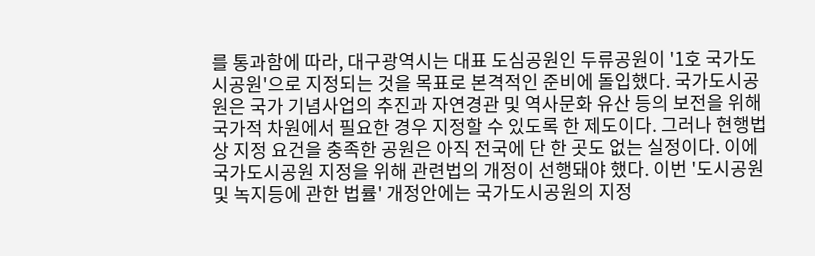를 통과함에 따라, 대구광역시는 대표 도심공원인 두류공원이 '1호 국가도시공원'으로 지정되는 것을 목표로 본격적인 준비에 돌입했다. 국가도시공원은 국가 기념사업의 추진과 자연경관 및 역사문화 유산 등의 보전을 위해 국가적 차원에서 필요한 경우 지정할 수 있도록 한 제도이다. 그러나 현행법상 지정 요건을 충족한 공원은 아직 전국에 단 한 곳도 없는 실정이다. 이에 국가도시공원 지정을 위해 관련법의 개정이 선행돼야 했다. 이번 '도시공원 및 녹지등에 관한 법률' 개정안에는 국가도시공원의 지정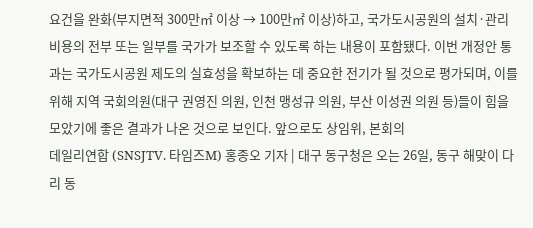요건을 완화(부지면적 300만㎡ 이상 → 100만㎡ 이상)하고, 국가도시공원의 설치·관리 비용의 전부 또는 일부를 국가가 보조할 수 있도록 하는 내용이 포함됐다. 이번 개정안 통과는 국가도시공원 제도의 실효성을 확보하는 데 중요한 전기가 될 것으로 평가되며, 이를 위해 지역 국회의원(대구 권영진 의원, 인천 맹성규 의원, 부산 이성권 의원 등)들이 힘을 모았기에 좋은 결과가 나온 것으로 보인다. 앞으로도 상임위, 본회의
데일리연합 (SNSJTV. 타임즈M) 홍종오 기자 | 대구 동구청은 오는 26일, 동구 해맞이 다리 동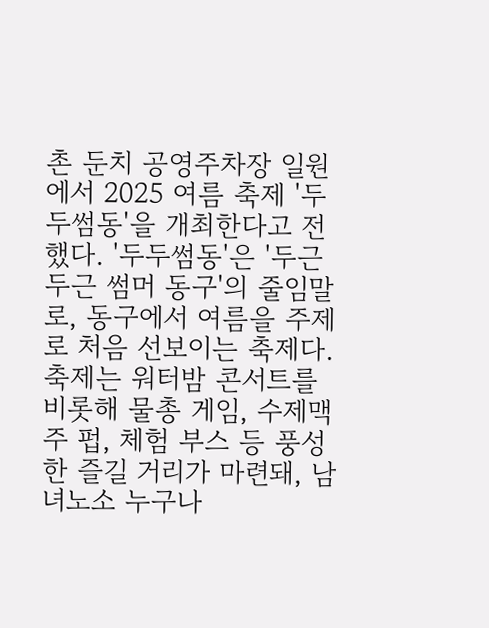촌 둔치 공영주차장 일원에서 2025 여름 축제 '두두썸동'을 개최한다고 전했다. '두두썸동'은 '두근두근 썸머 동구'의 줄임말로, 동구에서 여름을 주제로 처음 선보이는 축제다. 축제는 워터밤 콘서트를 비롯해 물총 게임, 수제맥주 펍, 체험 부스 등 풍성한 즐길 거리가 마련돼, 남녀노소 누구나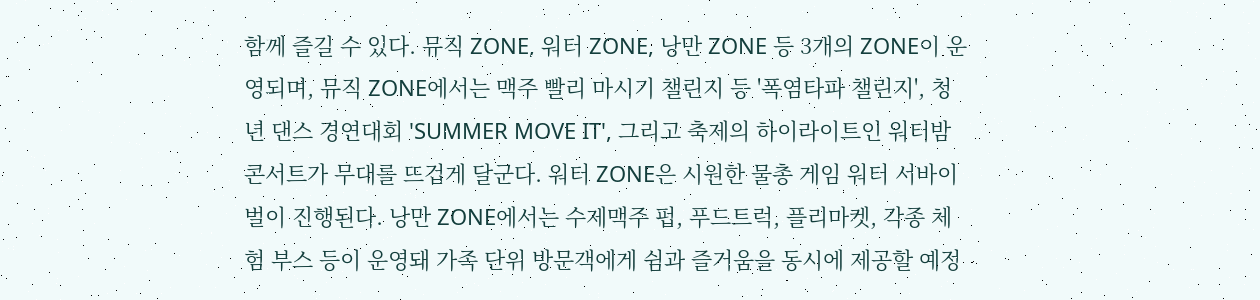함께 즐길 수 있다. 뮤직 ZONE, 워터 ZONE, 낭만 ZONE 등 3개의 ZONE이 운영되며, 뮤직 ZONE에서는 맥주 빨리 마시기 챌린지 등 '폭염타파 챌린지', 청년 댄스 경연대회 'SUMMER MOVE IT', 그리고 축제의 하이라이트인 워터밤 콘서트가 무대를 뜨겁게 달군다. 워터 ZONE은 시원한 물총 게임 워터 서바이벌이 진행된다. 낭만 ZONE에서는 수제맥주 펍, 푸드트럭, 플리마켓, 각종 체험 부스 등이 운영돼 가족 단위 방문객에게 쉼과 즐거움을 동시에 제공할 예정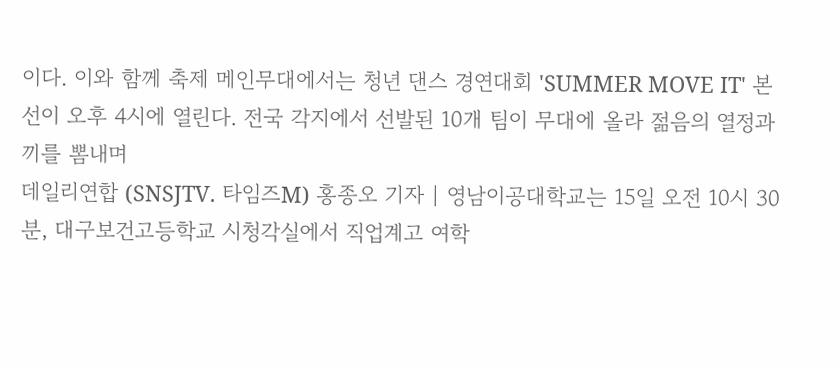이다. 이와 함께 축제 메인무대에서는 청년 댄스 경연대회 'SUMMER MOVE IT' 본선이 오후 4시에 열린다. 전국 각지에서 선발된 10개 팀이 무대에 올라 젊음의 열정과 끼를 뽐내며
데일리연합 (SNSJTV. 타임즈M) 홍종오 기자 | 영남이공대학교는 15일 오전 10시 30분, 대구보건고등학교 시청각실에서 직업계고 여학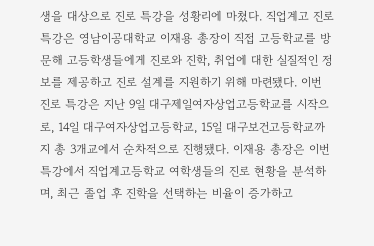생을 대상으로 진로 특강을 성황리에 마쳤다. 직업계고 진로 특강은 영남이공대학교 이재용 총장이 직접 고등학교를 방문해 고등학생들에게 진로와 진학, 취업에 대한 실질적인 정보를 제공하고 진로 설계를 지원하기 위해 마련됐다. 이번 진로 특강은 지난 9일 대구제일여자상업고등학교를 시작으로, 14일 대구여자상업고등학교, 15일 대구보건고등학교까지 총 3개교에서 순차적으로 진행됐다. 이재용 총장은 이번 특강에서 직업계고등학교 여학생들의 진로 현황을 분석하며, 최근 졸업 후 진학을 선택하는 비율이 증가하고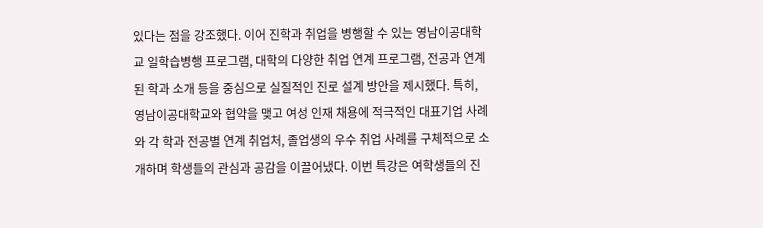있다는 점을 강조했다. 이어 진학과 취업을 병행할 수 있는 영남이공대학교 일학습병행 프로그램, 대학의 다양한 취업 연계 프로그램, 전공과 연계된 학과 소개 등을 중심으로 실질적인 진로 설계 방안을 제시했다. 특히, 영남이공대학교와 협약을 맺고 여성 인재 채용에 적극적인 대표기업 사례와 각 학과 전공별 연계 취업처, 졸업생의 우수 취업 사례를 구체적으로 소개하며 학생들의 관심과 공감을 이끌어냈다. 이번 특강은 여학생들의 진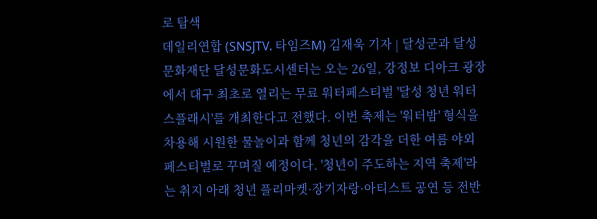로 탐색
데일리연합 (SNSJTV. 타임즈M) 김재욱 기자 | 달성군과 달성문화재단 달성문화도시센터는 오는 26일, 강정보 디아크 광장에서 대구 최초로 열리는 무료 워터페스티벌 '달성 청년 워터스플래시'를 개최한다고 전했다. 이번 축제는 '워터밤' 형식을 차용해 시원한 물놀이과 함께 청년의 감각을 더한 여름 야외 페스티벌로 꾸며질 예정이다. '청년이 주도하는 지역 축제'라는 취지 아래 청년 플리마켓·장기자랑·아티스트 공연 등 전반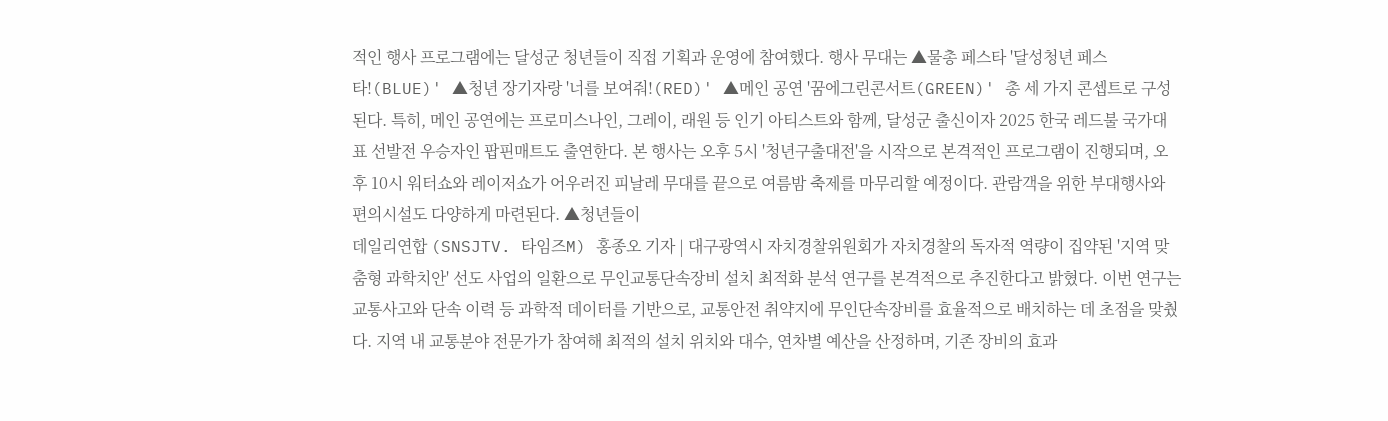적인 행사 프로그램에는 달성군 청년들이 직접 기획과 운영에 참여했다. 행사 무대는 ▲물총 페스타 '달성청년 페스타!(BLUE)' ▲청년 장기자랑 '너를 보여줘!(RED)' ▲메인 공연 '꿈에그린콘서트(GREEN)' 총 세 가지 콘셉트로 구성된다. 특히, 메인 공연에는 프로미스나인, 그레이, 래원 등 인기 아티스트와 함께, 달성군 출신이자 2025 한국 레드불 국가대표 선발전 우승자인 팝핀매트도 출연한다. 본 행사는 오후 5시 '청년구출대전'을 시작으로 본격적인 프로그램이 진행되며, 오후 10시 워터쇼와 레이저쇼가 어우러진 피날레 무대를 끝으로 여름밤 축제를 마무리할 예정이다. 관람객을 위한 부대행사와 편의시설도 다양하게 마련된다. ▲청년들이
데일리연합 (SNSJTV. 타임즈M) 홍종오 기자 | 대구광역시 자치경찰위원회가 자치경찰의 독자적 역량이 집약된 '지역 맞춤형 과학치안' 선도 사업의 일환으로 무인교통단속장비 설치 최적화 분석 연구를 본격적으로 추진한다고 밝혔다. 이번 연구는 교통사고와 단속 이력 등 과학적 데이터를 기반으로, 교통안전 취약지에 무인단속장비를 효율적으로 배치하는 데 초점을 맞췄다. 지역 내 교통분야 전문가가 참여해 최적의 설치 위치와 대수, 연차별 예산을 산정하며, 기존 장비의 효과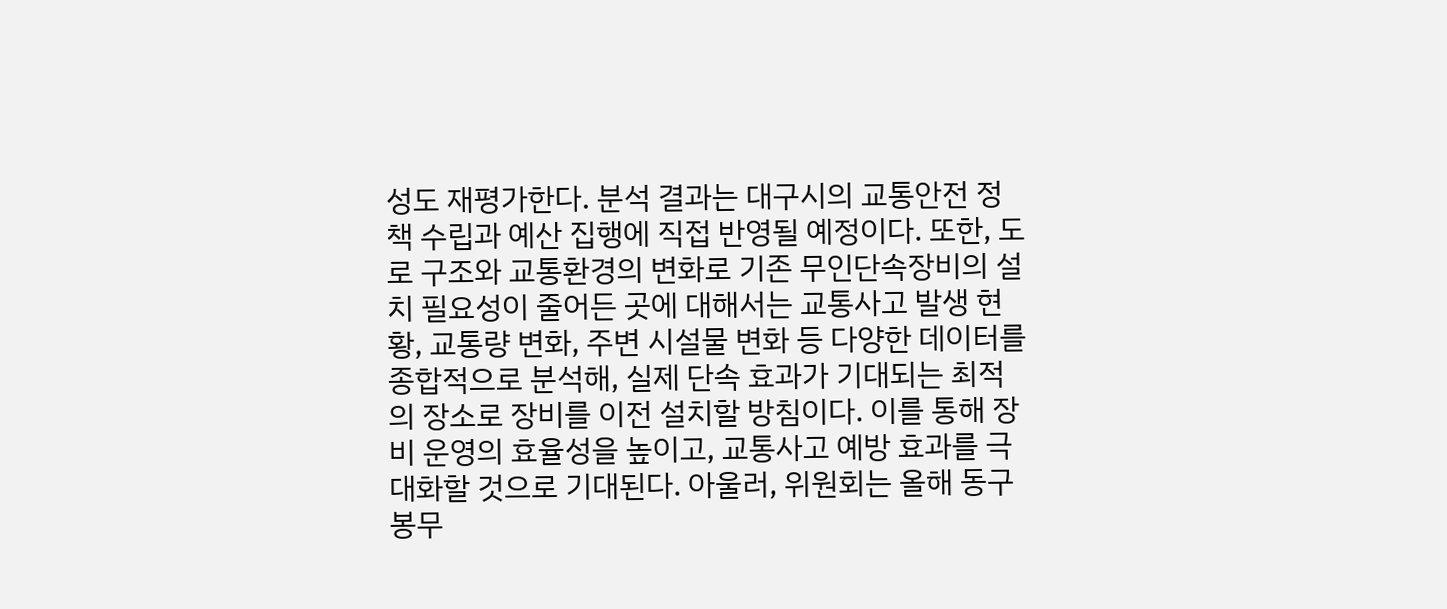성도 재평가한다. 분석 결과는 대구시의 교통안전 정책 수립과 예산 집행에 직접 반영될 예정이다. 또한, 도로 구조와 교통환경의 변화로 기존 무인단속장비의 설치 필요성이 줄어든 곳에 대해서는 교통사고 발생 현황, 교통량 변화, 주변 시설물 변화 등 다양한 데이터를 종합적으로 분석해, 실제 단속 효과가 기대되는 최적의 장소로 장비를 이전 설치할 방침이다. 이를 통해 장비 운영의 효율성을 높이고, 교통사고 예방 효과를 극대화할 것으로 기대된다. 아울러, 위원회는 올해 동구 봉무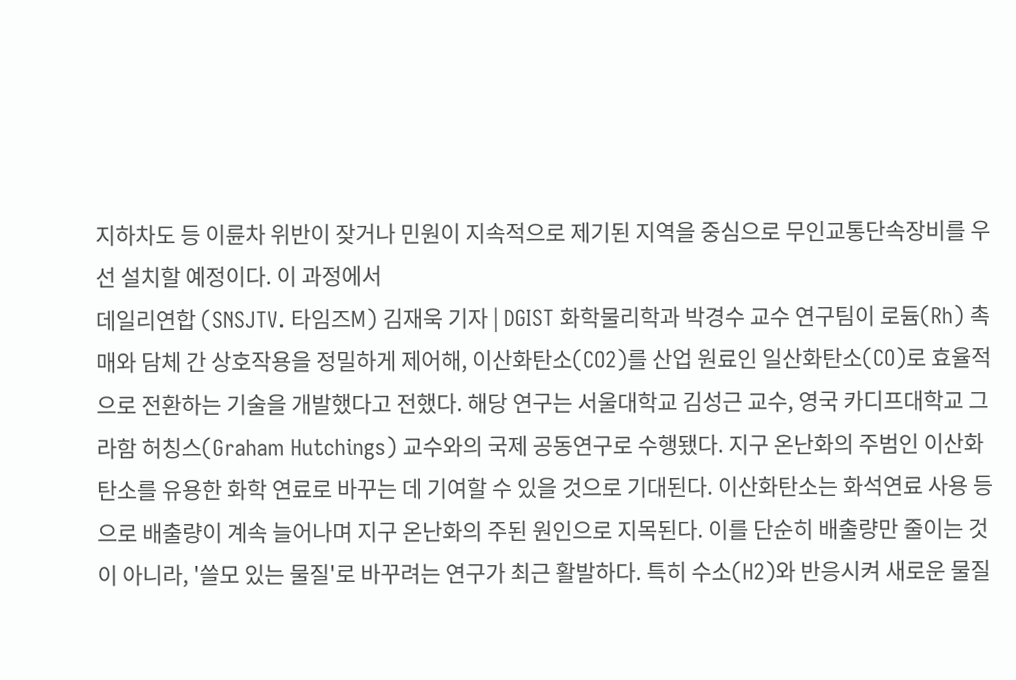지하차도 등 이륜차 위반이 잦거나 민원이 지속적으로 제기된 지역을 중심으로 무인교통단속장비를 우선 설치할 예정이다. 이 과정에서
데일리연합 (SNSJTV. 타임즈M) 김재욱 기자 | DGIST 화학물리학과 박경수 교수 연구팀이 로듐(Rh) 촉매와 담체 간 상호작용을 정밀하게 제어해, 이산화탄소(CO2)를 산업 원료인 일산화탄소(CO)로 효율적으로 전환하는 기술을 개발했다고 전했다. 해당 연구는 서울대학교 김성근 교수, 영국 카디프대학교 그라함 허칭스(Graham Hutchings) 교수와의 국제 공동연구로 수행됐다. 지구 온난화의 주범인 이산화탄소를 유용한 화학 연료로 바꾸는 데 기여할 수 있을 것으로 기대된다. 이산화탄소는 화석연료 사용 등으로 배출량이 계속 늘어나며 지구 온난화의 주된 원인으로 지목된다. 이를 단순히 배출량만 줄이는 것이 아니라, '쓸모 있는 물질'로 바꾸려는 연구가 최근 활발하다. 특히 수소(H2)와 반응시켜 새로운 물질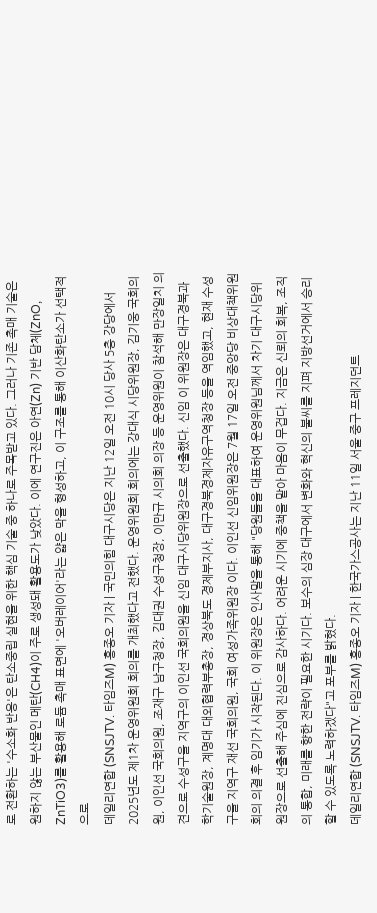로 전환하는 '수소화 반응'은 탄소중립 실현을 위한 핵심 기술 중 하나로 주목받고 있다. 그러나 기존 촉매 기술은 원하지 않는 부산물인 메탄(CH4)이 주로 생성돼 활용도가 낮았다. 이에 연구진은 아연(Zn) 기반 담체(ZnO, ZnTiO3)를 활용해 로듐 촉매 표면에 '오버레이어'라는 얇은 막을 형성하고, 이 구조를 통해 이산화탄소가 선택적으로
데일리연합 (SNSJTV. 타임즈M) 홍종오 기자 | 국민의힘 대구시당은 지난 12일 오전 10시 당사 5층 강당에서 2025년도 제1차 운영위원회 회의를 개최했다고 전했다. 운영위원회 회의에는 강대식 시당위원장, 김기웅 국회의원, 이인선 국회의원, 조재구 남구청장, 김대권 수성구청장, 이만규 시의회 의장 등 운영위원이 참석해 만장일치 의견으로 수성구을 지역구의 이인선 국회의원을 신임 대구시당위원장으로 선출했다. 신임 이 위원장은 대구경북과학기술원장, 계명대 대외협력부총장, 경상북도 경제부지사, 대구경북경제자유구역청장 등을 역임했고, 현재 수성구을 지역구 재선 국회의원, 국회 여성가족위원장 이다. 이인선 신임위원장은 7월 17일 오전 중앙당 비상대책위원회의 의결 후 임기가 시작된다. 이 위원장은 인사말을 통해 "당원들을 대표하여 운영위원님께서 차기 대구시당위원장으로 선출해 주심에 진심으로 감사하다. 어려운 시기에 중책을 맡아 마음이 무겁다. 지금은 신뢰의 회복, 조직의 통합, 미래를 향한 전략이 필요한 시기다. 보수의 심장 대구에서 변화와 혁신의 불씨를 지펴 지방선거에서 승리 할 수 있도록 노력하겠다"고 포부를 밝혔다.
데일리연합 (SNSJTV. 타임즈M) 홍종오 기자 | 한국가스공사는 지난 11일 서울 중구 프레지던트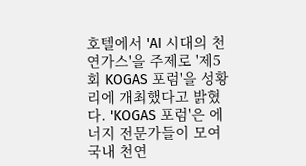호텔에서 'AI 시대의 천연가스'을 주제로 '제5회 KOGAS 포럼'을 성황리에 개최했다고 밝혔다. 'KOGAS 포럼'은 에너지 전문가들이 모여 국내 천연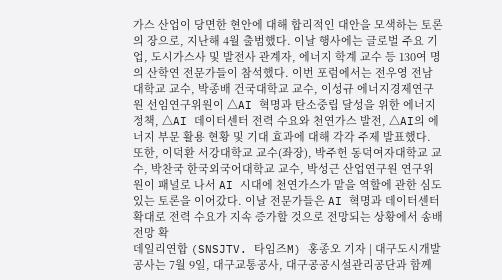가스 산업이 당면한 현안에 대해 합리적인 대안을 모색하는 토론의 장으로, 지난해 4월 출범했다. 이날 행사에는 글로벌 주요 기업, 도시가스사 및 발전사 관계자, 에너지 학계 교수 등 130여 명의 산학연 전문가들이 참석했다. 이번 포럼에서는 전우영 전남대학교 교수, 박종배 건국대학교 교수, 이성규 에너지경제연구원 선임연구위원이 △AI 혁명과 탄소중립 달성을 위한 에너지 정책, △AI 데이터센터 전력 수요와 천연가스 발전, △AI의 에너지 부문 활용 현황 및 기대 효과에 대해 각각 주제 발표했다. 또한, 이덕환 서강대학교 교수(좌장), 박주헌 동덕여자대학교 교수, 박찬국 한국외국어대학교 교수, 박성근 산업연구원 연구위원이 패널로 나서 AI 시대에 천연가스가 맡을 역할에 관한 심도 있는 토론을 이어갔다. 이날 전문가들은 AI 혁명과 데이터센터 확대로 전력 수요가 지속 증가할 것으로 전망되는 상황에서 송배전망 확
데일리연합 (SNSJTV. 타임즈M) 홍종오 기자 | 대구도시개발공사는 7월 9일, 대구교통공사, 대구공공시설관리공단과 함께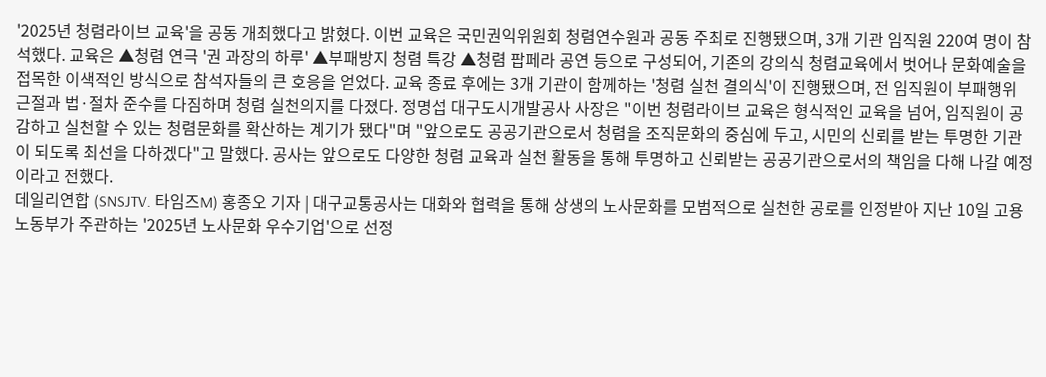'2025년 청렴라이브 교육'을 공동 개최했다고 밝혔다. 이번 교육은 국민권익위원회 청렴연수원과 공동 주최로 진행됐으며, 3개 기관 임직원 220여 명이 참석했다. 교육은 ▲청렴 연극 '권 과장의 하루' ▲부패방지 청렴 특강 ▲청렴 팝페라 공연 등으로 구성되어, 기존의 강의식 청렴교육에서 벗어나 문화예술을 접목한 이색적인 방식으로 참석자들의 큰 호응을 얻었다. 교육 종료 후에는 3개 기관이 함께하는 '청렴 실천 결의식'이 진행됐으며, 전 임직원이 부패행위 근절과 법·절차 준수를 다짐하며 청렴 실천의지를 다졌다. 정명섭 대구도시개발공사 사장은 "이번 청렴라이브 교육은 형식적인 교육을 넘어, 임직원이 공감하고 실천할 수 있는 청렴문화를 확산하는 계기가 됐다"며 "앞으로도 공공기관으로서 청렴을 조직문화의 중심에 두고, 시민의 신뢰를 받는 투명한 기관이 되도록 최선을 다하겠다"고 말했다. 공사는 앞으로도 다양한 청렴 교육과 실천 활동을 통해 투명하고 신뢰받는 공공기관으로서의 책임을 다해 나갈 예정이라고 전했다.
데일리연합 (SNSJTV. 타임즈M) 홍종오 기자 | 대구교통공사는 대화와 협력을 통해 상생의 노사문화를 모범적으로 실천한 공로를 인정받아 지난 10일 고용노동부가 주관하는 '2025년 노사문화 우수기업'으로 선정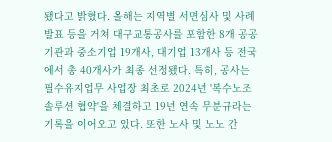됐다고 밝혔다. 올해는 지역별 서면심사 및 사례발표 등을 거쳐 대구교통공사를 포함한 8개 공공기관과 중소기업 19개사, 대기업 13개사 등 전국에서 총 40개사가 최종 선정됐다. 특히, 공사는 필수유지업무 사업장 최초로 2024년 '복수노조 솔루션 협약'을 체결하고 19년 연속 무분규라는 기록을 이어오고 있다. 또한 노사 및 노노 간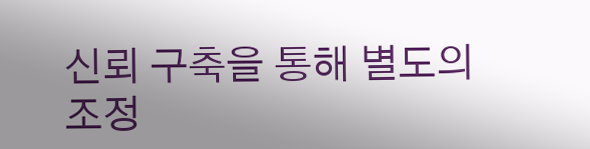신뢰 구축을 통해 별도의 조정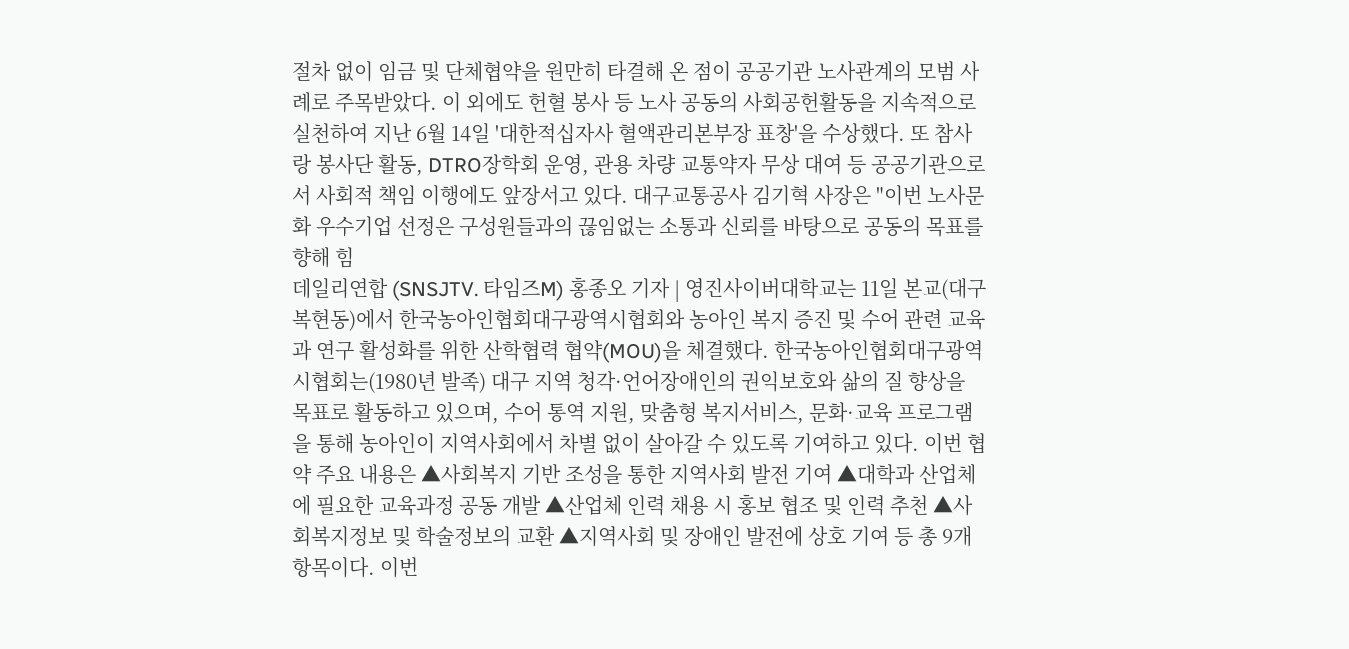절차 없이 임금 및 단체협약을 원만히 타결해 온 점이 공공기관 노사관계의 모범 사례로 주목받았다. 이 외에도 헌혈 봉사 등 노사 공동의 사회공헌활동을 지속적으로 실천하여 지난 6월 14일 '대한적십자사 혈액관리본부장 표창'을 수상했다. 또 참사랑 봉사단 활동, DTRO장학회 운영, 관용 차량 교통약자 무상 대여 등 공공기관으로서 사회적 책임 이행에도 앞장서고 있다. 대구교통공사 김기혁 사장은 "이번 노사문화 우수기업 선정은 구성원들과의 끊임없는 소통과 신뢰를 바탕으로 공동의 목표를 향해 힘
데일리연합 (SNSJTV. 타임즈M) 홍종오 기자 | 영진사이버대학교는 11일 본교(대구 복현동)에서 한국농아인협회대구광역시협회와 농아인 복지 증진 및 수어 관련 교육과 연구 활성화를 위한 산학협력 협약(MOU)을 체결했다. 한국농아인협회대구광역시협회는(1980년 발족) 대구 지역 청각·언어장애인의 권익보호와 삶의 질 향상을 목표로 활동하고 있으며, 수어 통역 지원, 맞춤형 복지서비스, 문화·교육 프로그램을 통해 농아인이 지역사회에서 차별 없이 살아갈 수 있도록 기여하고 있다. 이번 협약 주요 내용은 ▲사회복지 기반 조성을 통한 지역사회 발전 기여 ▲대학과 산업체에 필요한 교육과정 공동 개발 ▲산업체 인력 채용 시 홍보 협조 및 인력 추천 ▲사회복지정보 및 학술정보의 교환 ▲지역사회 및 장애인 발전에 상호 기여 등 총 9개 항목이다. 이번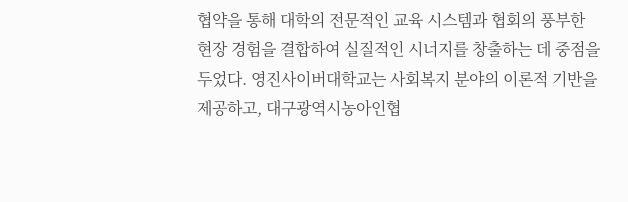협약을 통해 대학의 전문적인 교육 시스템과 협회의 풍부한 현장 경험을 결합하여 실질적인 시너지를 창출하는 데 중점을 두었다. 영진사이버대학교는 사회복지 분야의 이론적 기반을 제공하고, 대구광역시농아인협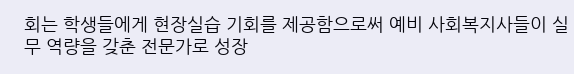회는 학생들에게 현장실습 기회를 제공함으로써 예비 사회복지사들이 실무 역량을 갖춘 전문가로 성장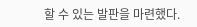할 수 있는 발판을 마련했다.